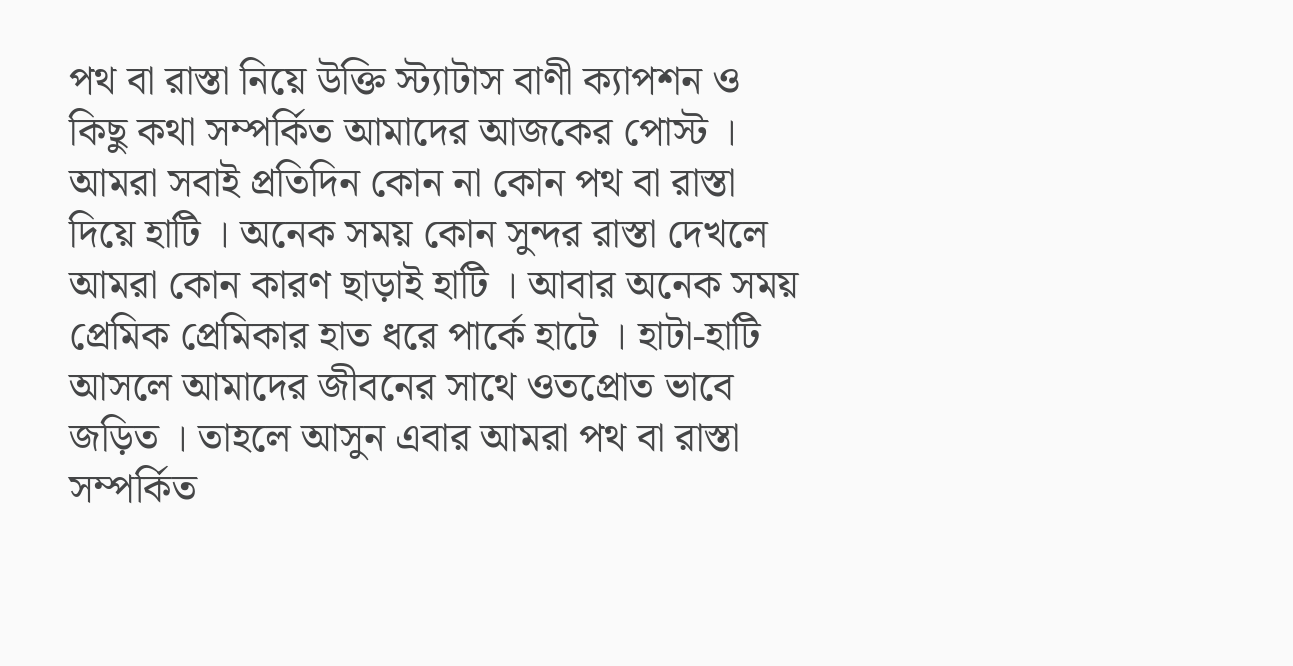পথ বা রাস্তা নিয়ে উক্তি স্ট্যাটাস বাণী ক্যাপশন ও কিছু কথা সম্পর্কিত আমাদের আজকের পোস্ট । আমরা সবাই প্রতিদিন কোন না কোন পথ বা রাস্তা দিয়ে হাটি । অনেক সময় কোন সুন্দর রাস্তা দেখলে আমরা কোন কারণ ছাড়াই হাটি । আবার অনেক সময় প্রেমিক প্রেমিকার হাত ধরে পার্কে হাটে । হাটা-হাটি আসলে আমাদের জীবনের সাথে ওতপ্রোত ভাবে জড়িত । তাহলে আসুন এবার আমরা পথ বা রাস্তা সম্পর্কিত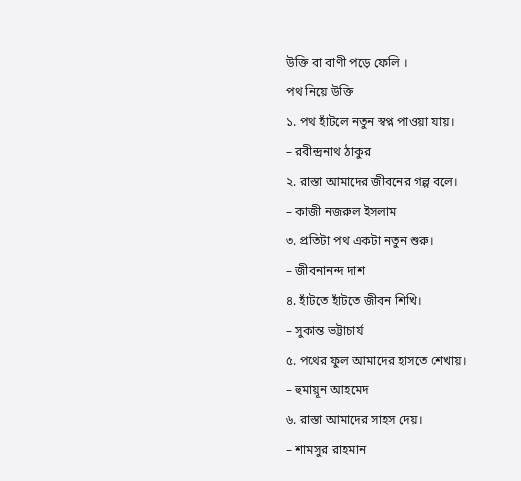উক্তি বা বাণী পড়ে ফেলি ।
পথ নিয়ে উক্তি
১. পথ হাঁটলে নতুন স্বপ্ন পাওয়া যায়।
– রবীন্দ্রনাথ ঠাকুর
২. রাস্তা আমাদের জীবনের গল্প বলে।
– কাজী নজরুল ইসলাম
৩. প্রতিটা পথ একটা নতুন শুরু।
– জীবনানন্দ দাশ
৪. হাঁটতে হাঁটতে জীবন শিখি।
– সুকান্ত ভট্টাচার্য
৫. পথের ফুল আমাদের হাসতে শেখায়।
– হুমায়ূন আহমেদ
৬. রাস্তা আমাদের সাহস দেয়।
– শামসুর রাহমান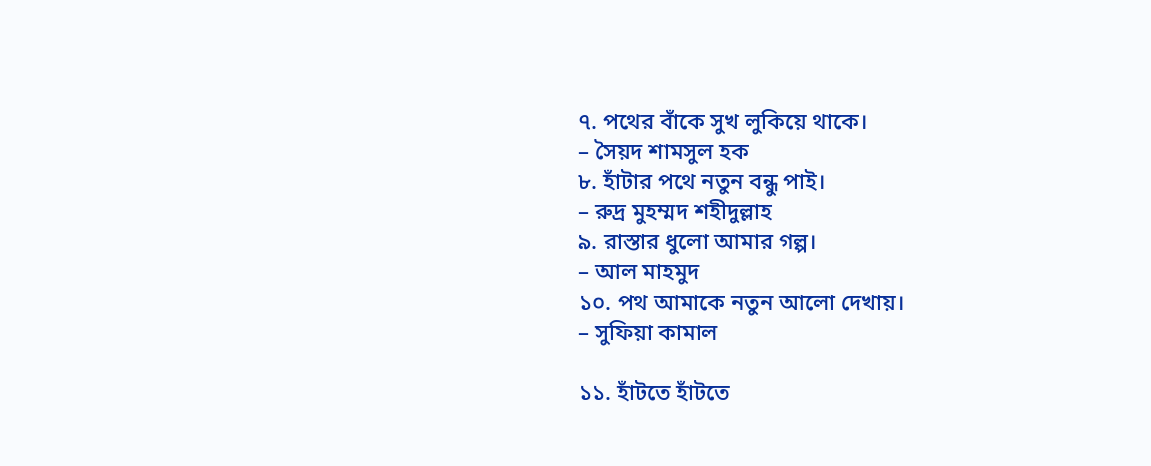৭. পথের বাঁকে সুখ লুকিয়ে থাকে।
– সৈয়দ শামসুল হক
৮. হাঁটার পথে নতুন বন্ধু পাই।
– রুদ্র মুহম্মদ শহীদুল্লাহ
৯. রাস্তার ধুলো আমার গল্প।
– আল মাহমুদ
১০. পথ আমাকে নতুন আলো দেখায়।
– সুফিয়া কামাল

১১. হাঁটতে হাঁটতে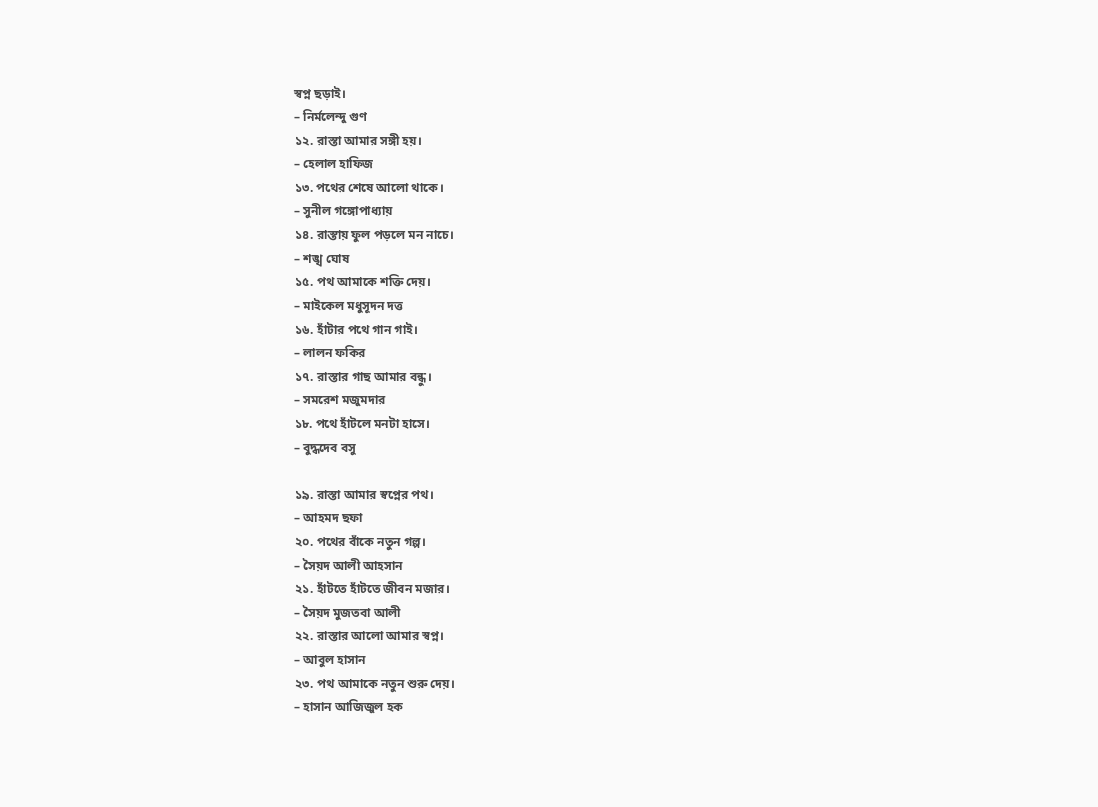স্বপ্ন ছড়াই।
– নির্মলেন্দু গুণ
১২. রাস্তা আমার সঙ্গী হয়।
– হেলাল হাফিজ
১৩. পথের শেষে আলো থাকে।
– সুনীল গঙ্গোপাধ্যায়
১৪. রাস্তায় ফুল পড়লে মন নাচে।
– শঙ্খ ঘোষ
১৫. পথ আমাকে শক্তি দেয়।
– মাইকেল মধুসূদন দত্ত
১৬. হাঁটার পথে গান গাই।
– লালন ফকির
১৭. রাস্তার গাছ আমার বন্ধু।
– সমরেশ মজুমদার
১৮. পথে হাঁটলে মনটা হাসে।
– বুদ্ধদেব বসু

১৯. রাস্তা আমার স্বপ্নের পথ।
– আহমদ ছফা
২০. পথের বাঁকে নতুন গল্প।
– সৈয়দ আলী আহসান
২১. হাঁটতে হাঁটতে জীবন মজার।
– সৈয়দ মুজতবা আলী
২২. রাস্তার আলো আমার স্বপ্ন।
– আবুল হাসান
২৩. পথ আমাকে নতুন শুরু দেয়।
– হাসান আজিজুল হক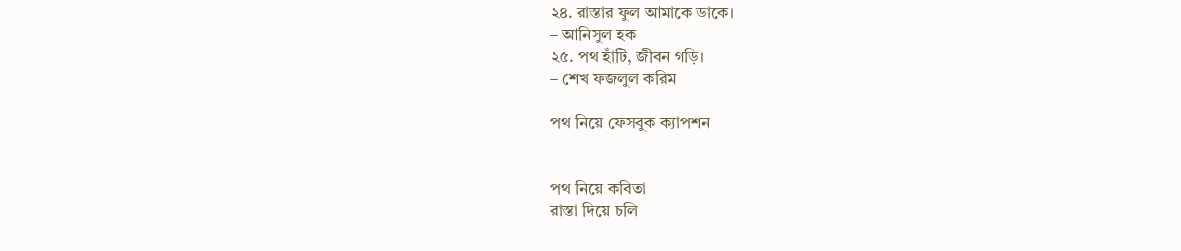২৪. রাস্তার ফুল আমাকে ডাকে।
– আনিসুল হক
২৫. পথ হাঁটি, জীবন গড়ি।
– শেখ ফজলুল করিম

পথ নিয়ে ফেসবুক ক্যাপশন


পথ নিয়ে কবিতা
রাস্তা দিয়ে চলি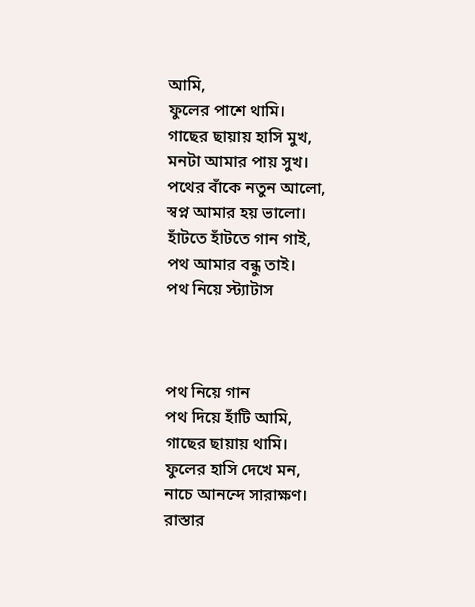আমি,
ফুলের পাশে থামি।
গাছের ছায়ায় হাসি মুখ,
মনটা আমার পায় সুখ।
পথের বাঁকে নতুন আলো,
স্বপ্ন আমার হয় ভালো।
হাঁটতে হাঁটতে গান গাই,
পথ আমার বন্ধু তাই।
পথ নিয়ে স্ট্যাটাস



পথ নিয়ে গান
পথ দিয়ে হাঁটি আমি,
গাছের ছায়ায় থামি।
ফুলের হাসি দেখে মন,
নাচে আনন্দে সারাক্ষণ।
রাস্তার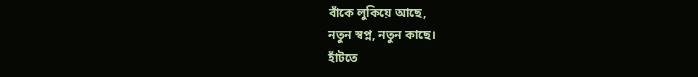বাঁকে লুকিয়ে আছে,
নতুন স্বপ্ন, নতুন কাছে।
হাঁটতে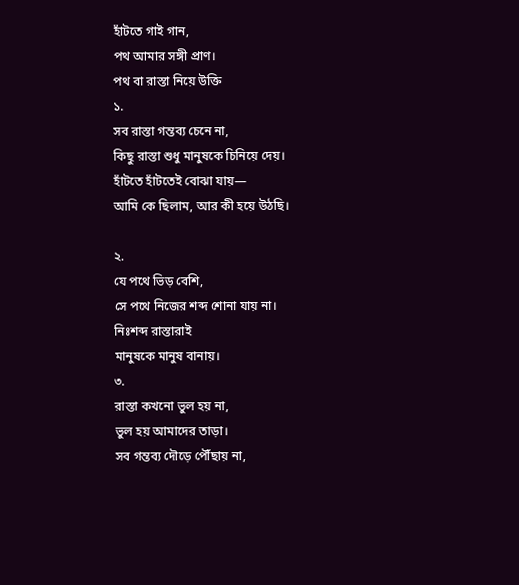হাঁটতে গাই গান,
পথ আমার সঙ্গী প্রাণ।
পথ বা রাস্তা নিয়ে উক্তি
১.
সব রাস্তা গন্তব্য চেনে না,
কিছু রাস্তা শুধু মানুষকে চিনিয়ে দেয়।
হাঁটতে হাঁটতেই বোঝা যায়—
আমি কে ছিলাম, আর কী হয়ে উঠছি।

২.
যে পথে ভিড় বেশি,
সে পথে নিজের শব্দ শোনা যায় না।
নিঃশব্দ রাস্তারাই
মানুষকে মানুষ বানায়।
৩.
রাস্তা কখনো ভুল হয় না,
ভুল হয় আমাদের তাড়া।
সব গন্তব্য দৌড়ে পৌঁছায় না,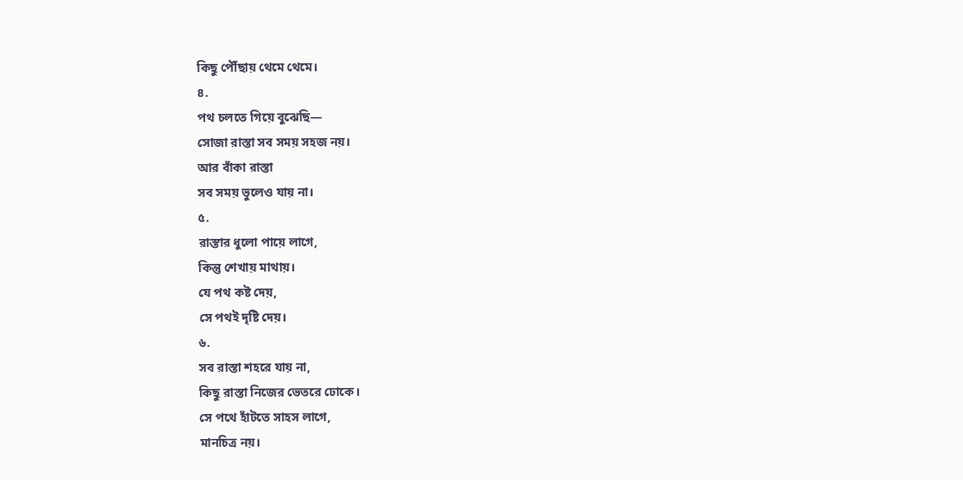কিছু পৌঁছায় থেমে থেমে।
৪.
পথ চলতে গিয়ে বুঝেছি—
সোজা রাস্তা সব সময় সহজ নয়।
আর বাঁকা রাস্তা
সব সময় ভুলেও যায় না।
৫.
রাস্তার ধুলো পায়ে লাগে,
কিন্তু শেখায় মাথায়।
যে পথ কষ্ট দেয়,
সে পথই দৃষ্টি দেয়।
৬.
সব রাস্তা শহরে যায় না,
কিছু রাস্তা নিজের ভেতরে ঢোকে।
সে পথে হাঁটতে সাহস লাগে,
মানচিত্র নয়।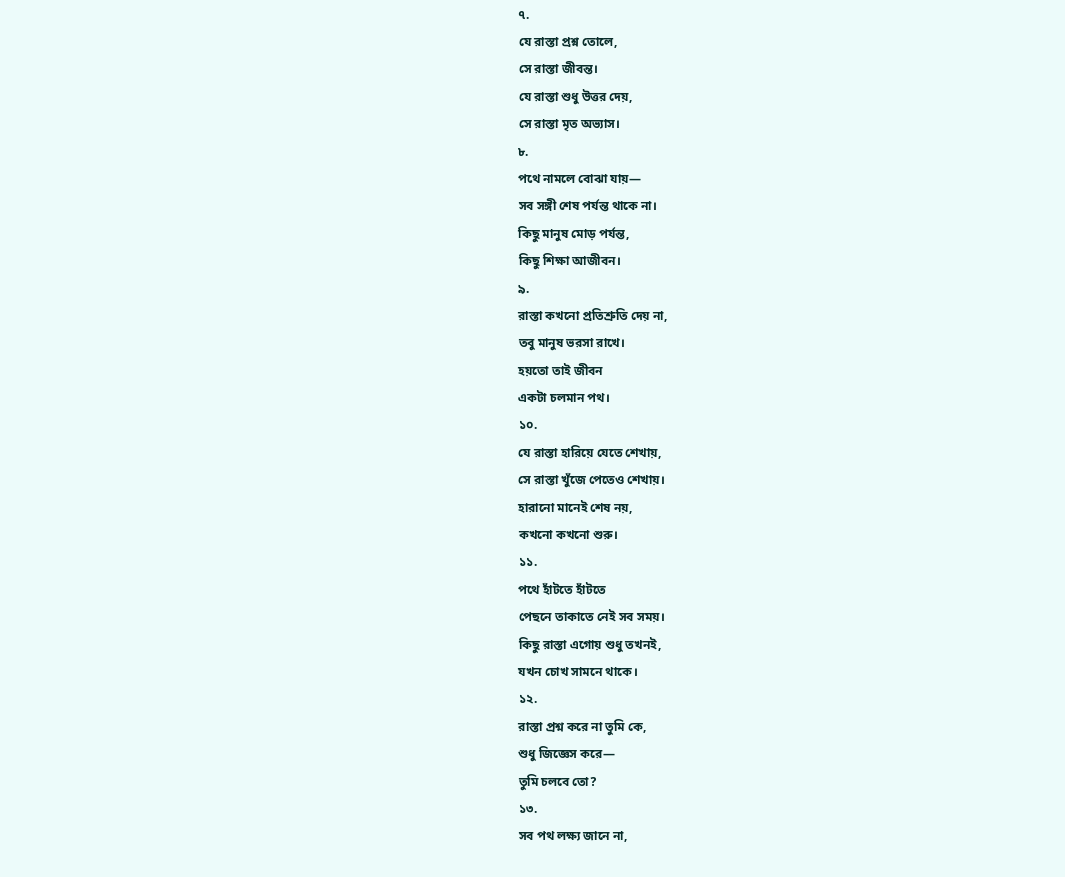৭.
যে রাস্তা প্রশ্ন তোলে,
সে রাস্তা জীবন্ত।
যে রাস্তা শুধু উত্তর দেয়,
সে রাস্তা মৃত অভ্যাস।
৮.
পথে নামলে বোঝা যায়—
সব সঙ্গী শেষ পর্যন্ত থাকে না।
কিছু মানুষ মোড় পর্যন্ত,
কিছু শিক্ষা আজীবন।
৯.
রাস্তা কখনো প্রতিশ্রুতি দেয় না,
তবু মানুষ ভরসা রাখে।
হয়তো তাই জীবন
একটা চলমান পথ।
১০.
যে রাস্তা হারিয়ে যেতে শেখায়,
সে রাস্তা খুঁজে পেতেও শেখায়।
হারানো মানেই শেষ নয়,
কখনো কখনো শুরু।
১১.
পথে হাঁটতে হাঁটতে
পেছনে তাকাতে নেই সব সময়।
কিছু রাস্তা এগোয় শুধু তখনই,
যখন চোখ সামনে থাকে।
১২.
রাস্তা প্রশ্ন করে না তুমি কে,
শুধু জিজ্ঞেস করে—
তুমি চলবে তো?
১৩.
সব পথ লক্ষ্য জানে না,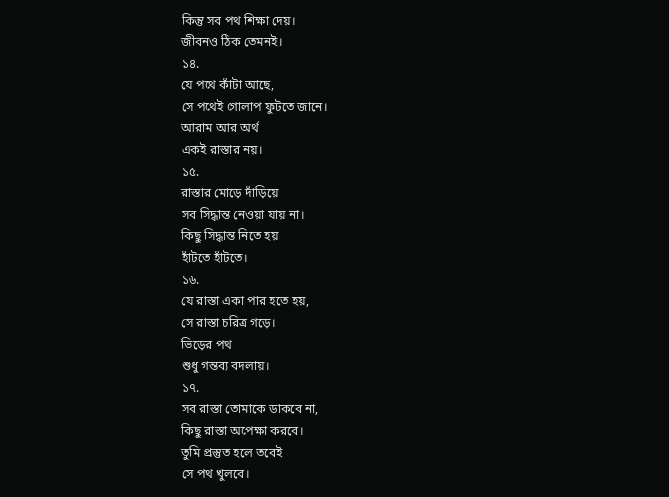কিন্তু সব পথ শিক্ষা দেয়।
জীবনও ঠিক তেমনই।
১৪.
যে পথে কাঁটা আছে,
সে পথেই গোলাপ ফুটতে জানে।
আরাম আর অর্থ
একই রাস্তার নয়।
১৫.
রাস্তার মোড়ে দাঁড়িয়ে
সব সিদ্ধান্ত নেওয়া যায় না।
কিছু সিদ্ধান্ত নিতে হয়
হাঁটতে হাঁটতে।
১৬.
যে রাস্তা একা পার হতে হয়,
সে রাস্তা চরিত্র গড়ে।
ভিড়ের পথ
শুধু গন্তব্য বদলায়।
১৭.
সব রাস্তা তোমাকে ডাকবে না,
কিছু রাস্তা অপেক্ষা করবে।
তুমি প্রস্তুত হলে তবেই
সে পথ খুলবে।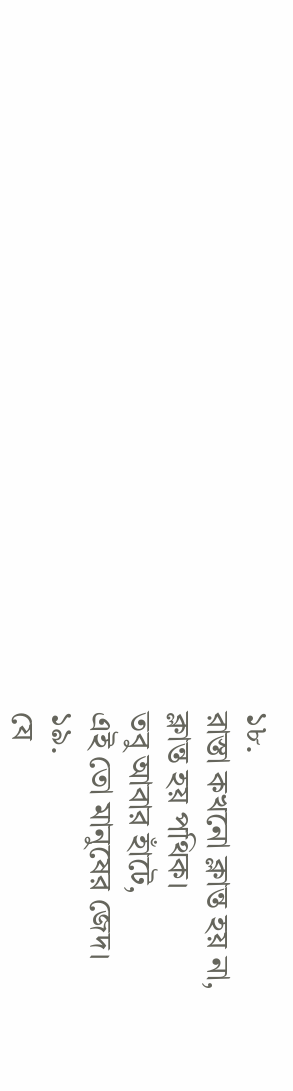১৮.
রাস্তা কখনো ক্লান্ত হয় না,
ক্লান্ত হয় পথিক।
তবু আবার হাঁটে,
এই তো মানুষের জেদ।
১৯.
যে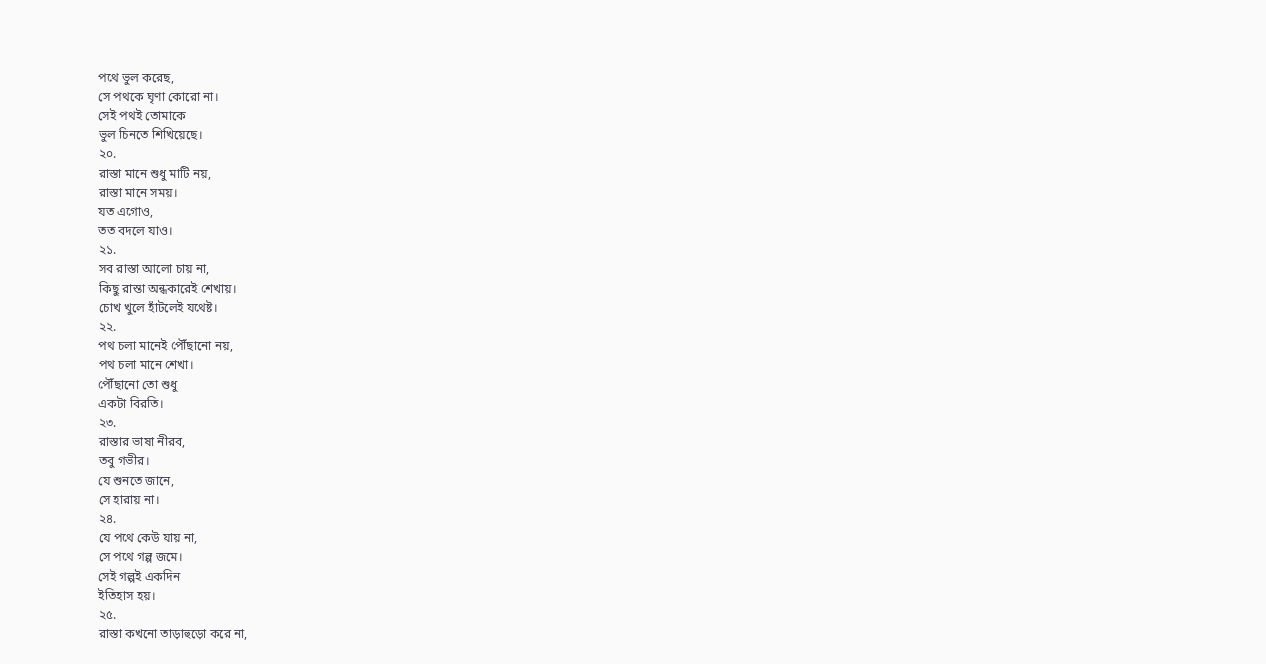পথে ভুল করেছ,
সে পথকে ঘৃণা কোরো না।
সেই পথই তোমাকে
ভুল চিনতে শিখিয়েছে।
২০.
রাস্তা মানে শুধু মাটি নয়,
রাস্তা মানে সময়।
যত এগোও,
তত বদলে যাও।
২১.
সব রাস্তা আলো চায় না,
কিছু রাস্তা অন্ধকারেই শেখায়।
চোখ খুলে হাঁটলেই যথেষ্ট।
২২.
পথ চলা মানেই পৌঁছানো নয়,
পথ চলা মানে শেখা।
পৌঁছানো তো শুধু
একটা বিরতি।
২৩.
রাস্তার ভাষা নীরব,
তবু গভীর।
যে শুনতে জানে,
সে হারায় না।
২৪.
যে পথে কেউ যায় না,
সে পথে গল্প জমে।
সেই গল্পই একদিন
ইতিহাস হয়।
২৫.
রাস্তা কখনো তাড়াহুড়ো করে না,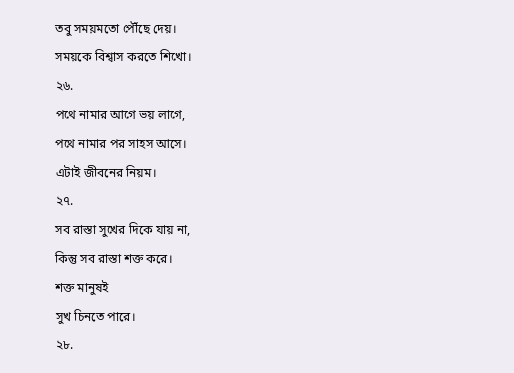তবু সময়মতো পৌঁছে দেয়।
সময়কে বিশ্বাস করতে শিখো।
২৬.
পথে নামার আগে ভয় লাগে,
পথে নামার পর সাহস আসে।
এটাই জীবনের নিয়ম।
২৭.
সব রাস্তা সুখের দিকে যায় না,
কিন্তু সব রাস্তা শক্ত করে।
শক্ত মানুষই
সুখ চিনতে পারে।
২৮.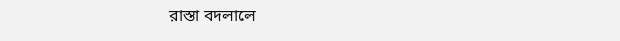রাস্তা বদলালে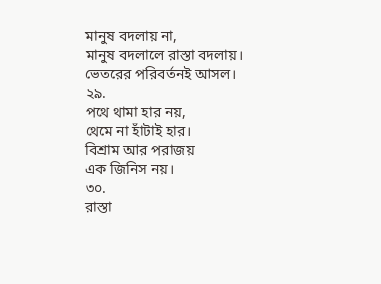মানুষ বদলায় না,
মানুষ বদলালে রাস্তা বদলায়।
ভেতরের পরিবর্তনই আসল।
২৯.
পথে থামা হার নয়,
থেমে না হাঁটাই হার।
বিশ্রাম আর পরাজয়
এক জিনিস নয়।
৩০.
রাস্তা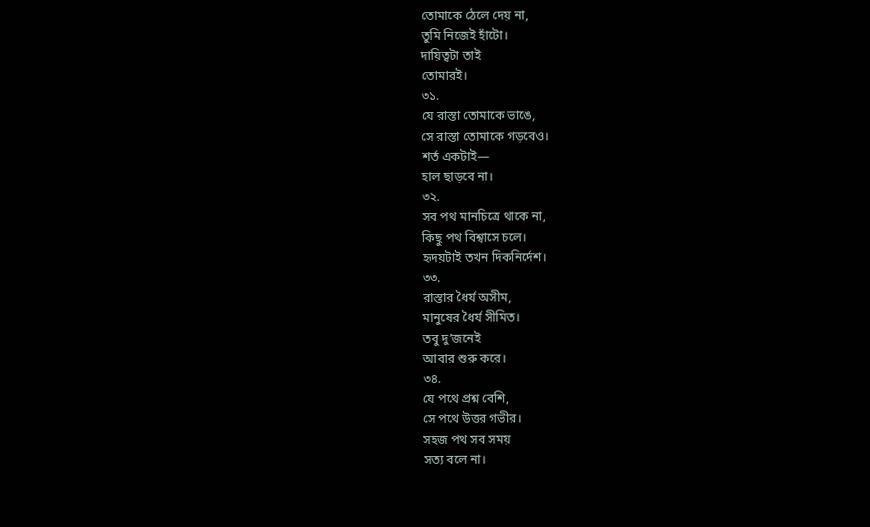তোমাকে ঠেলে দেয় না,
তুমি নিজেই হাঁটো।
দায়িত্বটা তাই
তোমারই।
৩১.
যে রাস্তা তোমাকে ভাঙে,
সে রাস্তা তোমাকে গড়বেও।
শর্ত একটাই—
হাল ছাড়বে না।
৩২.
সব পথ মানচিত্রে থাকে না,
কিছু পথ বিশ্বাসে চলে।
হৃদয়টাই তখন দিকনির্দেশ।
৩৩.
রাস্তার ধৈর্য অসীম,
মানুষের ধৈর্য সীমিত।
তবু দু’জনেই
আবার শুরু করে।
৩৪.
যে পথে প্রশ্ন বেশি,
সে পথে উত্তর গভীর।
সহজ পথ সব সময়
সত্য বলে না।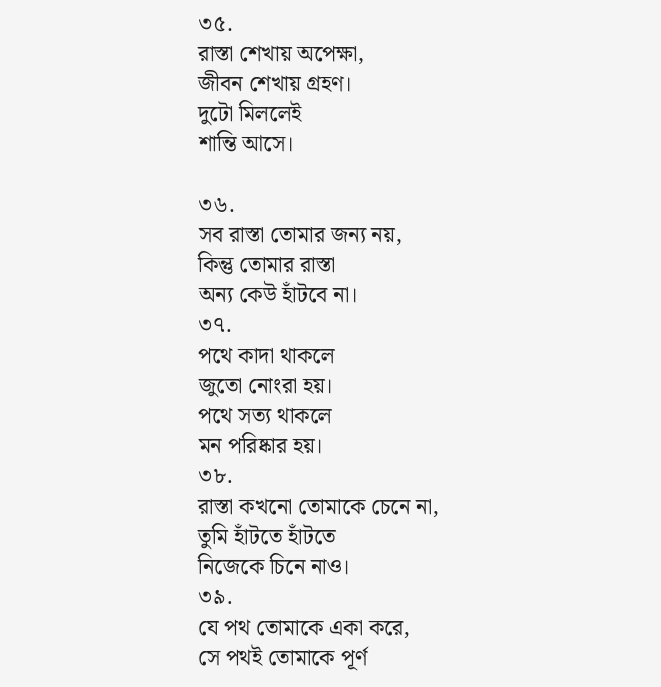৩৫.
রাস্তা শেখায় অপেক্ষা,
জীবন শেখায় গ্রহণ।
দুটো মিললেই
শান্তি আসে।

৩৬.
সব রাস্তা তোমার জন্য নয়,
কিন্তু তোমার রাস্তা
অন্য কেউ হাঁটবে না।
৩৭.
পথে কাদা থাকলে
জুতো নোংরা হয়।
পথে সত্য থাকলে
মন পরিষ্কার হয়।
৩৮.
রাস্তা কখনো তোমাকে চেনে না,
তুমি হাঁটতে হাঁটতে
নিজেকে চিনে নাও।
৩৯.
যে পথ তোমাকে একা করে,
সে পথই তোমাকে পূর্ণ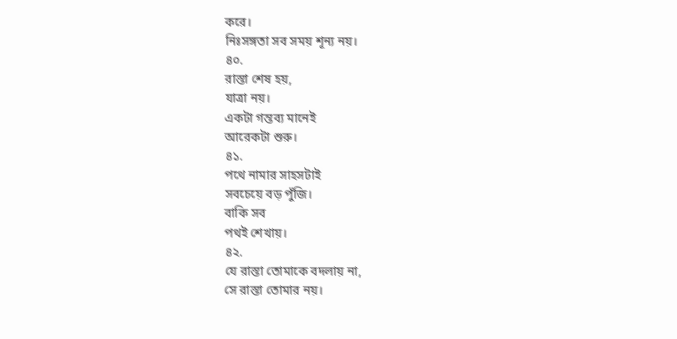করে।
নিঃসঙ্গতা সব সময় শূন্য নয়।
৪০.
রাস্তা শেষ হয়,
যাত্রা নয়।
একটা গন্তব্য মানেই
আরেকটা শুরু।
৪১.
পথে নামার সাহসটাই
সবচেয়ে বড় পুঁজি।
বাকি সব
পথই শেখায়।
৪২.
যে রাস্তা তোমাকে বদলায় না,
সে রাস্তা তোমার নয়।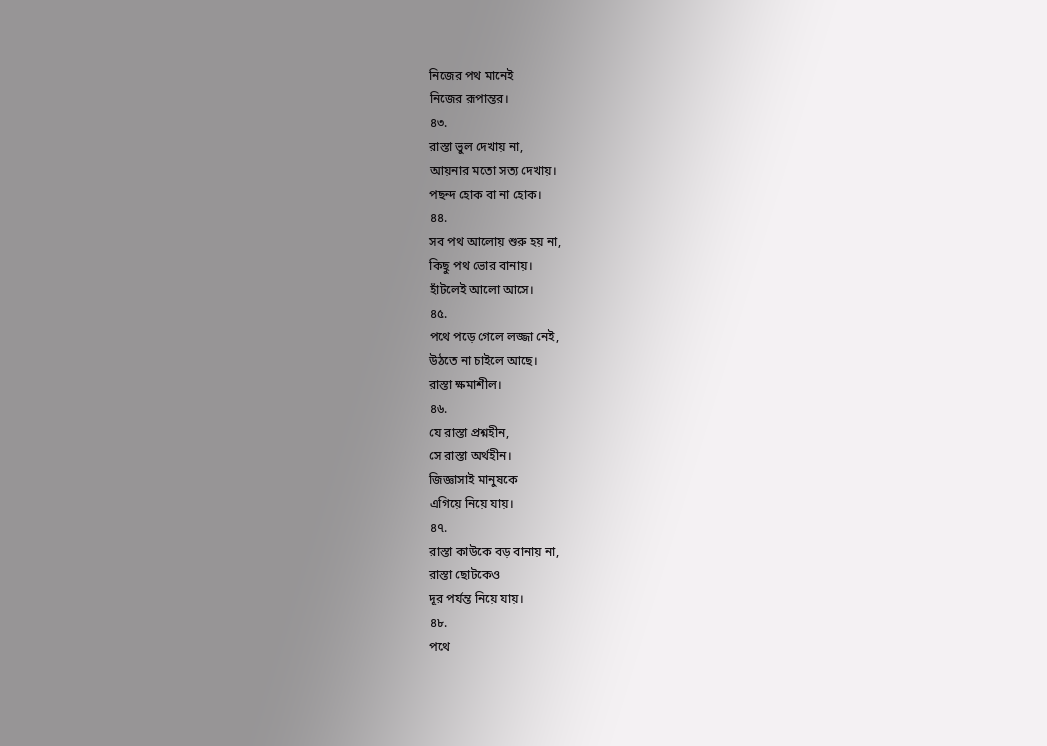নিজের পথ মানেই
নিজের রূপান্তর।
৪৩.
রাস্তা ভুল দেখায় না,
আয়নার মতো সত্য দেখায়।
পছন্দ হোক বা না হোক।
৪৪.
সব পথ আলোয় শুরু হয় না,
কিছু পথ ভোর বানায়।
হাঁটলেই আলো আসে।
৪৫.
পথে পড়ে গেলে লজ্জা নেই,
উঠতে না চাইলে আছে।
রাস্তা ক্ষমাশীল।
৪৬.
যে রাস্তা প্রশ্নহীন,
সে রাস্তা অর্থহীন।
জিজ্ঞাসাই মানুষকে
এগিয়ে নিয়ে যায়।
৪৭.
রাস্তা কাউকে বড় বানায় না,
রাস্তা ছোটকেও
দূর পর্যন্ত নিয়ে যায়।
৪৮.
পথে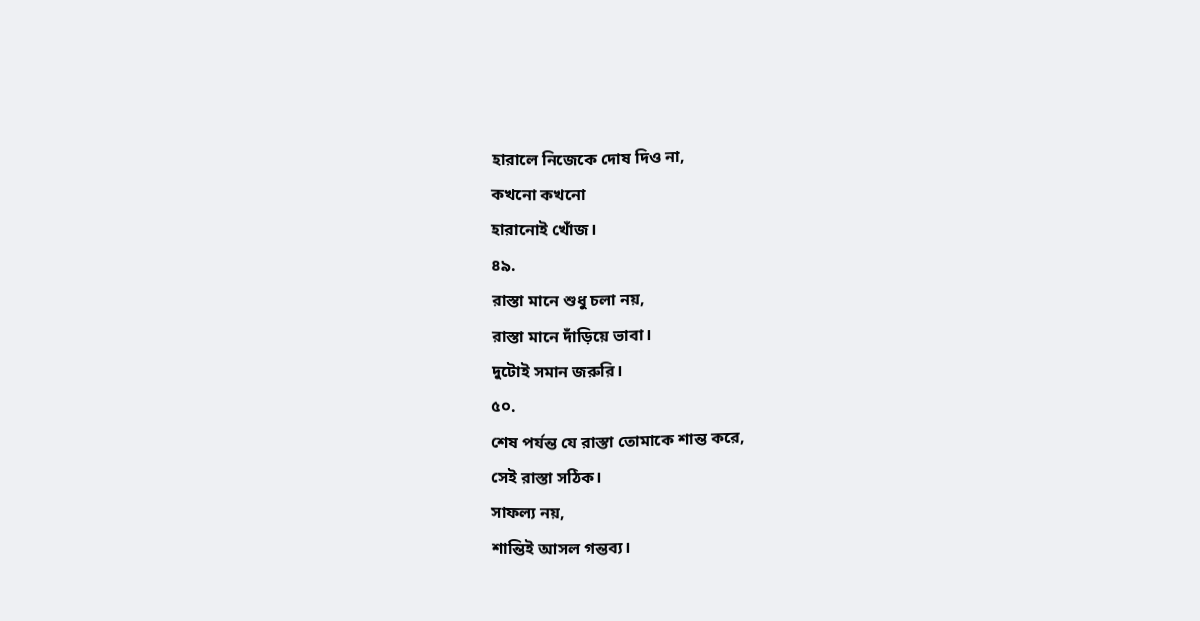হারালে নিজেকে দোষ দিও না,
কখনো কখনো
হারানোই খোঁজ।
৪৯.
রাস্তা মানে শুধু চলা নয়,
রাস্তা মানে দাঁড়িয়ে ভাবা।
দুটোই সমান জরুরি।
৫০.
শেষ পর্যন্ত যে রাস্তা তোমাকে শান্ত করে,
সেই রাস্তা সঠিক।
সাফল্য নয়,
শান্তিই আসল গন্তব্য।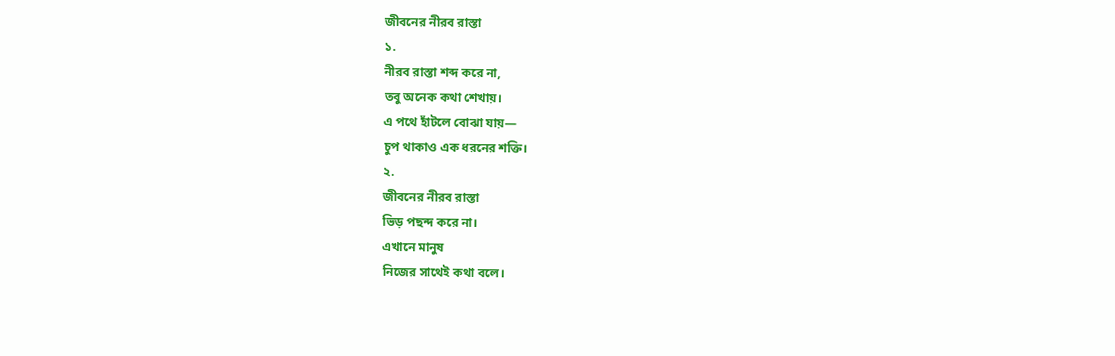জীবনের নীরব রাস্তা
১.
নীরব রাস্তা শব্দ করে না,
তবু অনেক কথা শেখায়।
এ পথে হাঁটলে বোঝা যায়—
চুপ থাকাও এক ধরনের শক্তি।
২.
জীবনের নীরব রাস্তা
ভিড় পছন্দ করে না।
এখানে মানুষ
নিজের সাথেই কথা বলে।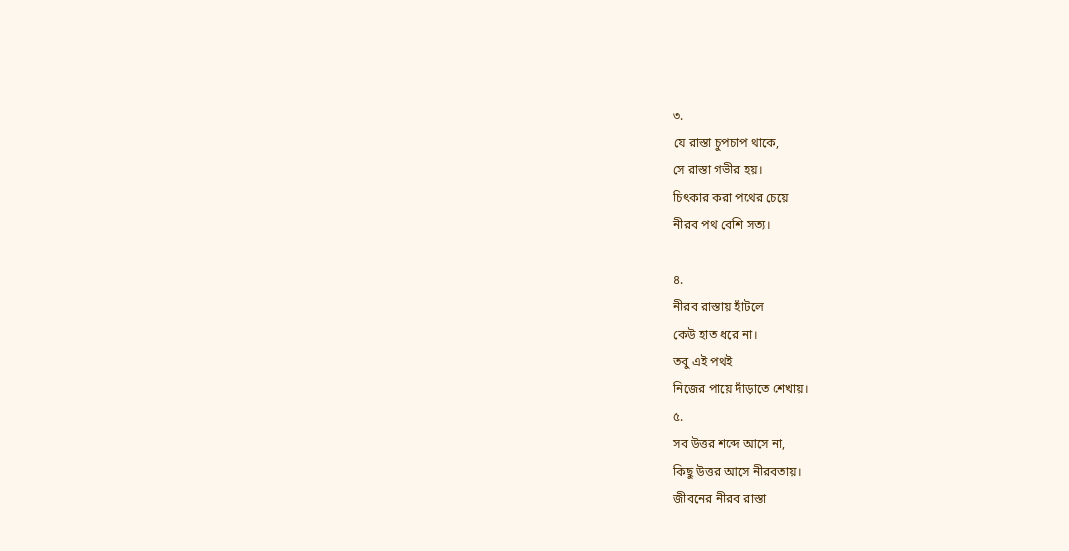৩.
যে রাস্তা চুপচাপ থাকে,
সে রাস্তা গভীর হয়।
চিৎকার করা পথের চেয়ে
নীরব পথ বেশি সত্য।

৪.
নীরব রাস্তায় হাঁটলে
কেউ হাত ধরে না।
তবু এই পথই
নিজের পায়ে দাঁড়াতে শেখায়।
৫.
সব উত্তর শব্দে আসে না,
কিছু উত্তর আসে নীরবতায়।
জীবনের নীরব রাস্তা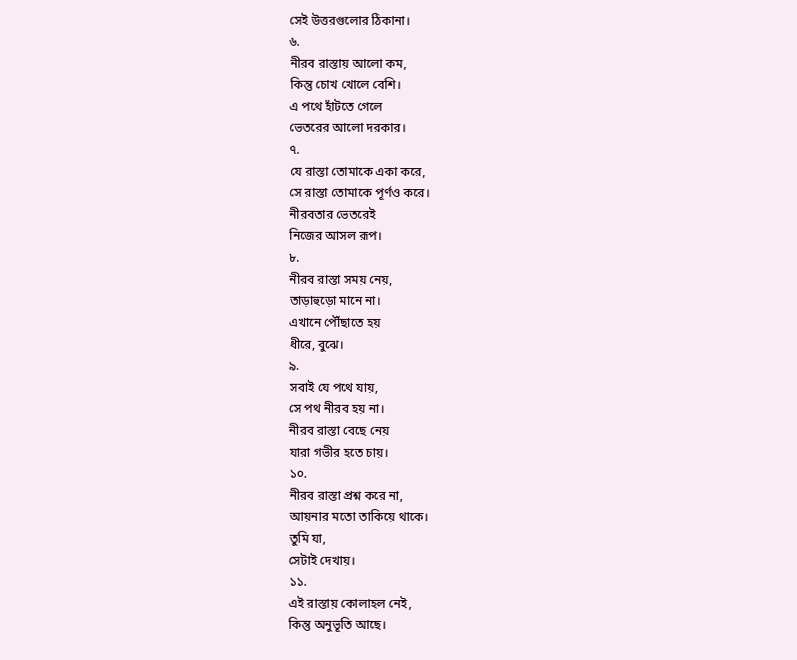সেই উত্তরগুলোর ঠিকানা।
৬.
নীরব রাস্তায় আলো কম,
কিন্তু চোখ খোলে বেশি।
এ পথে হাঁটতে গেলে
ভেতরের আলো দরকার।
৭.
যে রাস্তা তোমাকে একা করে,
সে রাস্তা তোমাকে পূর্ণও করে।
নীরবতার ভেতরেই
নিজের আসল রূপ।
৮.
নীরব রাস্তা সময় নেয়,
তাড়াহুড়ো মানে না।
এখানে পৌঁছাতে হয়
ধীরে, বুঝে।
৯.
সবাই যে পথে যায়,
সে পথ নীরব হয় না।
নীরব রাস্তা বেছে নেয়
যারা গভীর হতে চায়।
১০.
নীরব রাস্তা প্রশ্ন করে না,
আয়নার মতো তাকিয়ে থাকে।
তুমি যা,
সেটাই দেখায়।
১১.
এই রাস্তায় কোলাহল নেই,
কিন্তু অনুভূতি আছে।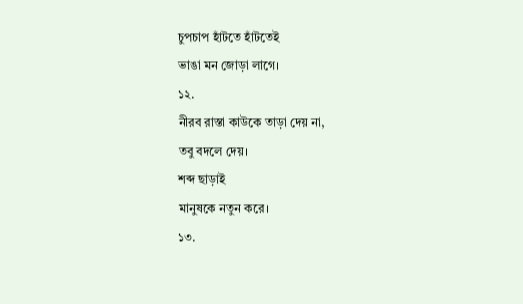চুপচাপ হাঁটতে হাঁটতেই
ভাঙা মন জোড়া লাগে।
১২.
নীরব রাস্তা কাউকে তাড়া দেয় না,
তবু বদলে দেয়।
শব্দ ছাড়াই
মানুষকে নতুন করে।
১৩.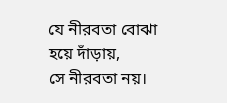যে নীরবতা বোঝা হয়ে দাঁড়ায়,
সে নীরবতা নয়।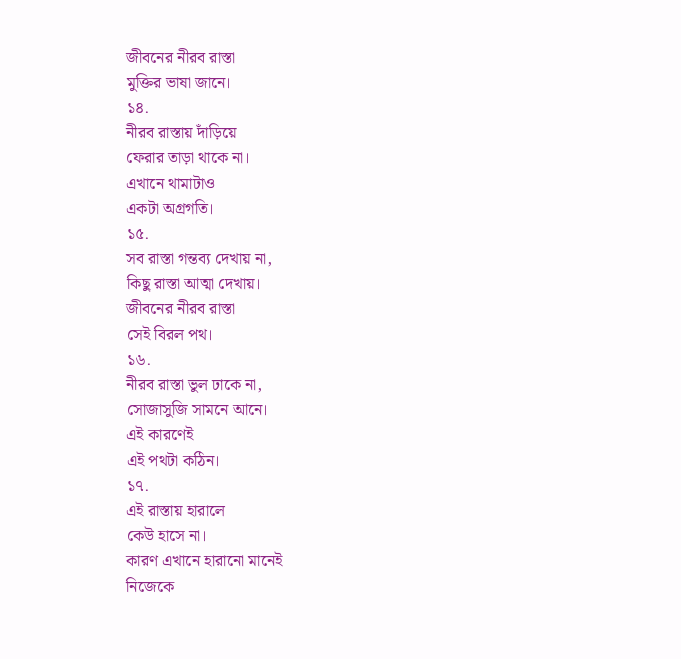জীবনের নীরব রাস্তা
মুক্তির ভাষা জানে।
১৪.
নীরব রাস্তায় দাঁড়িয়ে
ফেরার তাড়া থাকে না।
এখানে থামাটাও
একটা অগ্রগতি।
১৫.
সব রাস্তা গন্তব্য দেখায় না,
কিছু রাস্তা আত্মা দেখায়।
জীবনের নীরব রাস্তা
সেই বিরল পথ।
১৬.
নীরব রাস্তা ভুল ঢাকে না,
সোজাসুজি সামনে আনে।
এই কারণেই
এই পথটা কঠিন।
১৭.
এই রাস্তায় হারালে
কেউ হাসে না।
কারণ এখানে হারানো মানেই
নিজেকে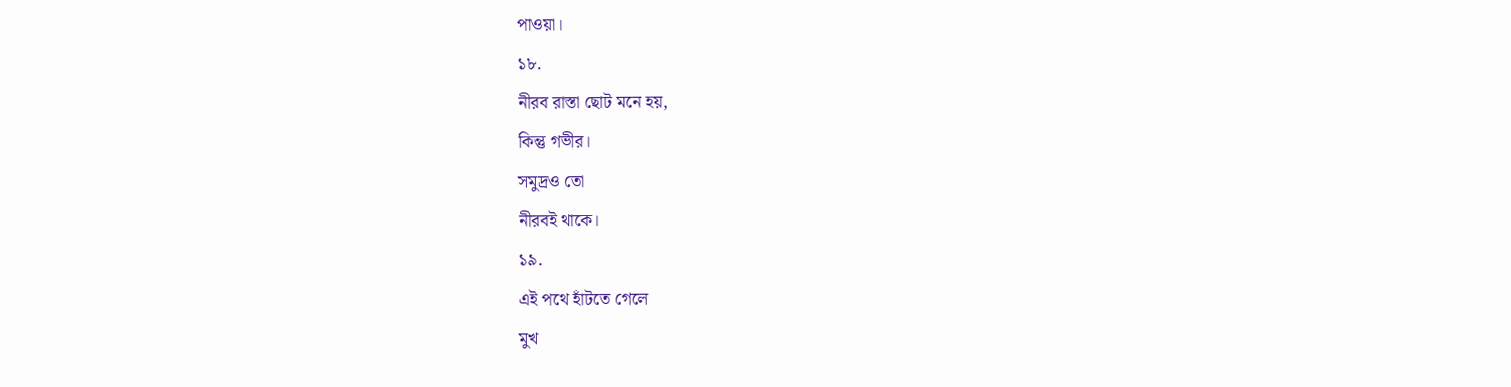পাওয়া।
১৮.
নীরব রাস্তা ছোট মনে হয়,
কিন্তু গভীর।
সমুদ্রও তো
নীরবই থাকে।
১৯.
এই পথে হাঁটতে গেলে
মুখ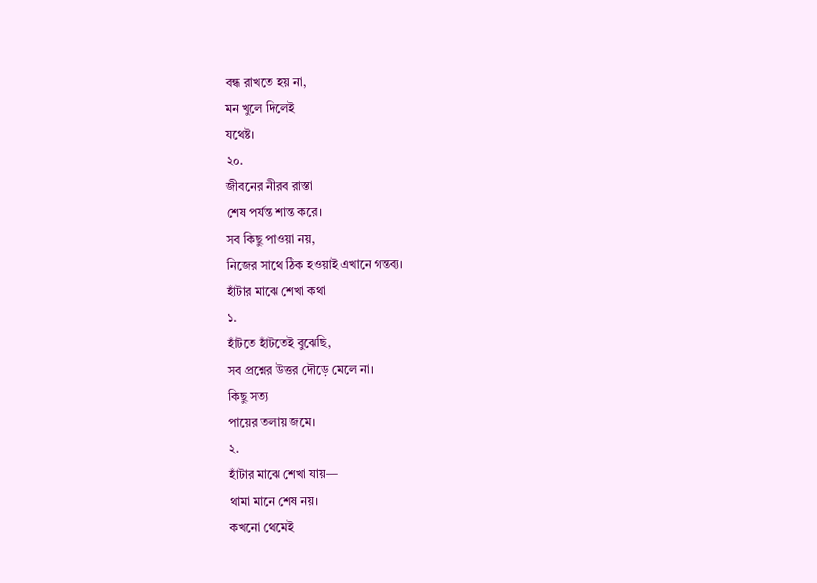বন্ধ রাখতে হয় না,
মন খুলে দিলেই
যথেষ্ট।
২০.
জীবনের নীরব রাস্তা
শেষ পর্যন্ত শান্ত করে।
সব কিছু পাওয়া নয়,
নিজের সাথে ঠিক হওয়াই এখানে গন্তব্য।
হাঁটার মাঝে শেখা কথা
১.
হাঁটতে হাঁটতেই বুঝেছি,
সব প্রশ্নের উত্তর দৌড়ে মেলে না।
কিছু সত্য
পায়ের তলায় জমে।
২.
হাঁটার মাঝে শেখা যায়—
থামা মানে শেষ নয়।
কখনো থেমেই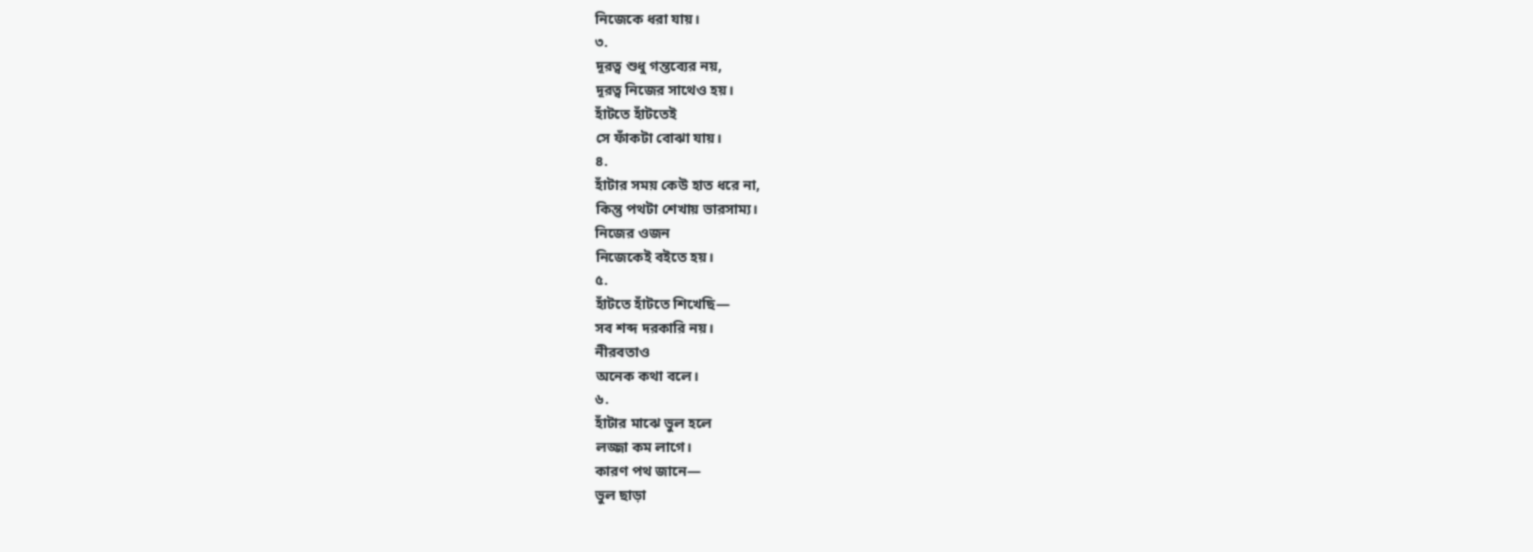নিজেকে ধরা যায়।
৩.
দূরত্ব শুধু গন্তব্যের নয়,
দূরত্ব নিজের সাথেও হয়।
হাঁটতে হাঁটতেই
সে ফাঁকটা বোঝা যায়।
৪.
হাঁটার সময় কেউ হাত ধরে না,
কিন্তু পথটা শেখায় ভারসাম্য।
নিজের ওজন
নিজেকেই বইতে হয়।
৫.
হাঁটতে হাঁটতে শিখেছি—
সব শব্দ দরকারি নয়।
নীরবতাও
অনেক কথা বলে।
৬.
হাঁটার মাঝে ভুল হলে
লজ্জা কম লাগে।
কারণ পথ জানে—
ভুল ছাড়া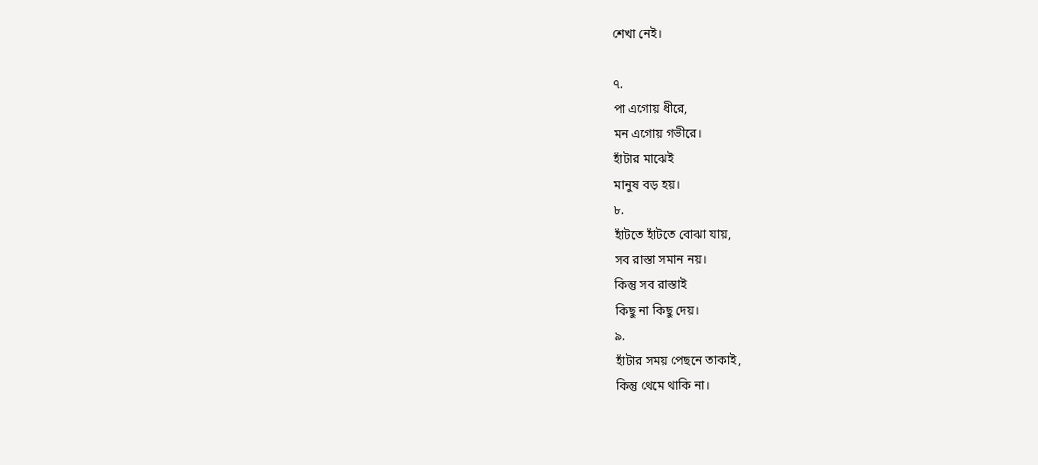শেখা নেই।

৭.
পা এগোয় ধীরে,
মন এগোয় গভীরে।
হাঁটার মাঝেই
মানুষ বড় হয়।
৮.
হাঁটতে হাঁটতে বোঝা যায়,
সব রাস্তা সমান নয়।
কিন্তু সব রাস্তাই
কিছু না কিছু দেয়।
৯.
হাঁটার সময় পেছনে তাকাই,
কিন্তু থেমে থাকি না।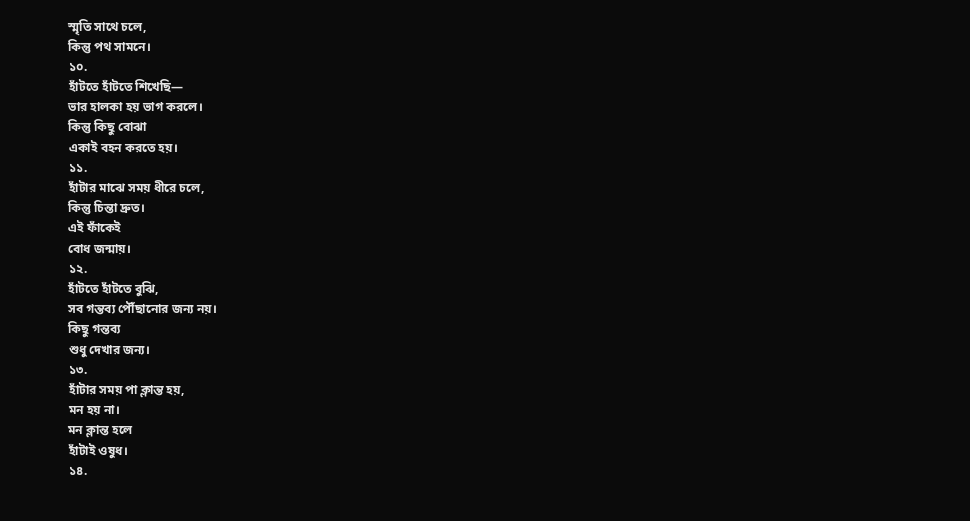স্মৃতি সাথে চলে,
কিন্তু পথ সামনে।
১০.
হাঁটতে হাঁটতে শিখেছি—
ভার হালকা হয় ভাগ করলে।
কিন্তু কিছু বোঝা
একাই বহন করতে হয়।
১১.
হাঁটার মাঝে সময় ধীরে চলে,
কিন্তু চিন্তা দ্রুত।
এই ফাঁকেই
বোধ জন্মায়।
১২.
হাঁটতে হাঁটতে বুঝি,
সব গন্তব্য পৌঁছানোর জন্য নয়।
কিছু গন্তব্য
শুধু দেখার জন্য।
১৩.
হাঁটার সময় পা ক্লান্ত হয়,
মন হয় না।
মন ক্লান্ত হলে
হাঁটাই ওষুধ।
১৪.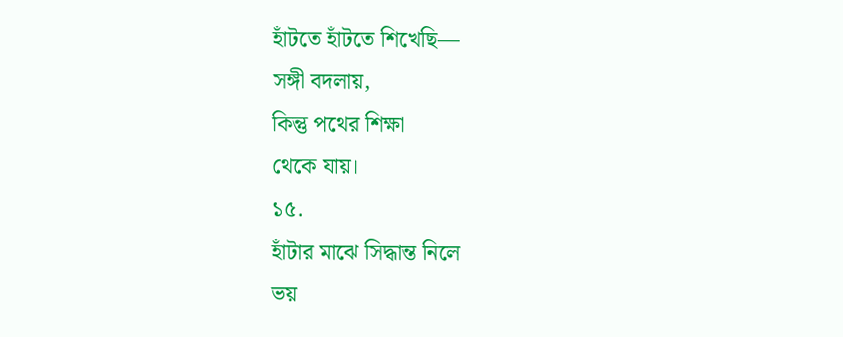হাঁটতে হাঁটতে শিখেছি—
সঙ্গী বদলায়,
কিন্তু পথের শিক্ষা
থেকে যায়।
১৫.
হাঁটার মাঝে সিদ্ধান্ত নিলে
ভয়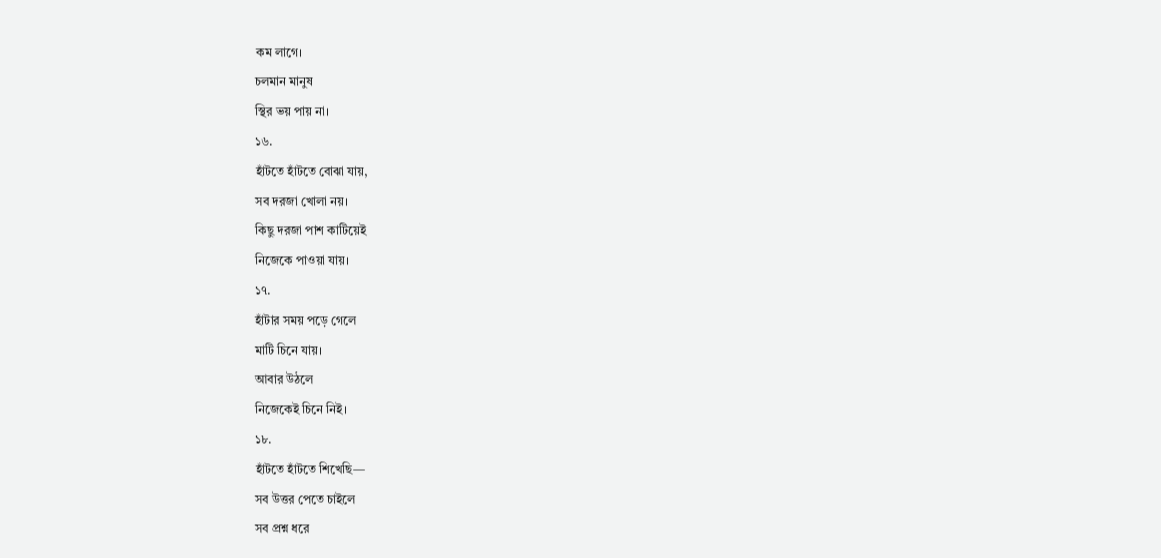কম লাগে।
চলমান মানুষ
স্থির ভয় পায় না।
১৬.
হাঁটতে হাঁটতে বোঝা যায়,
সব দরজা খোলা নয়।
কিছু দরজা পাশ কাটিয়েই
নিজেকে পাওয়া যায়।
১৭.
হাঁটার সময় পড়ে গেলে
মাটি চিনে যায়।
আবার উঠলে
নিজেকেই চিনে নিই।
১৮.
হাঁটতে হাঁটতে শিখেছি—
সব উত্তর পেতে চাইলে
সব প্রশ্ন ধরে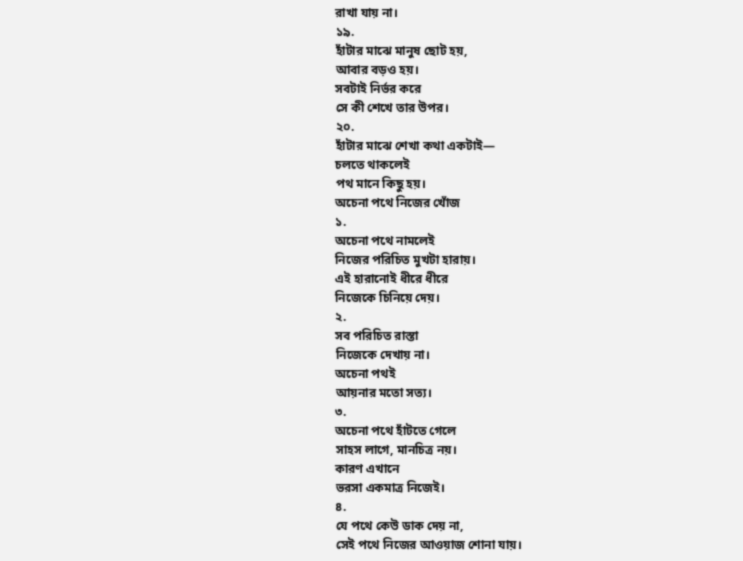রাখা যায় না।
১৯.
হাঁটার মাঝে মানুষ ছোট হয়,
আবার বড়ও হয়।
সবটাই নির্ভর করে
সে কী শেখে তার উপর।
২০.
হাঁটার মাঝে শেখা কথা একটাই—
চলতে থাকলেই
পথ মানে কিছু হয়।
অচেনা পথে নিজের খোঁজ
১.
অচেনা পথে নামলেই
নিজের পরিচিত মুখটা হারায়।
এই হারানোই ধীরে ধীরে
নিজেকে চিনিয়ে দেয়।
২.
সব পরিচিত রাস্তা
নিজেকে দেখায় না।
অচেনা পথই
আয়নার মতো সত্য।
৩.
অচেনা পথে হাঁটতে গেলে
সাহস লাগে, মানচিত্র নয়।
কারণ এখানে
ভরসা একমাত্র নিজেই।
৪.
যে পথে কেউ ডাক দেয় না,
সেই পথে নিজের আওয়াজ শোনা যায়।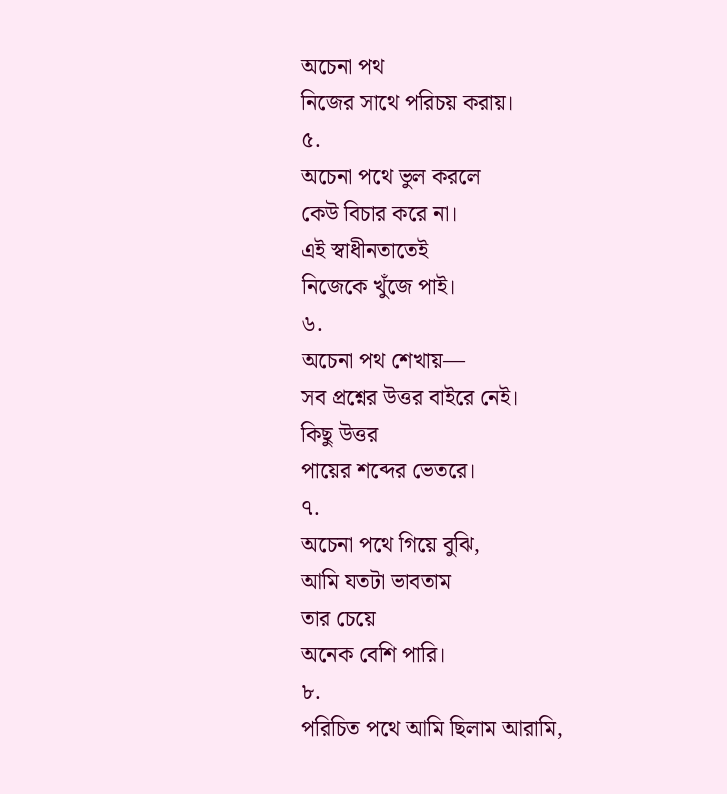অচেনা পথ
নিজের সাথে পরিচয় করায়।
৫.
অচেনা পথে ভুল করলে
কেউ বিচার করে না।
এই স্বাধীনতাতেই
নিজেকে খুঁজে পাই।
৬.
অচেনা পথ শেখায়—
সব প্রশ্নের উত্তর বাইরে নেই।
কিছু উত্তর
পায়ের শব্দের ভেতরে।
৭.
অচেনা পথে গিয়ে বুঝি,
আমি যতটা ভাবতাম
তার চেয়ে
অনেক বেশি পারি।
৮.
পরিচিত পথে আমি ছিলাম আরামি,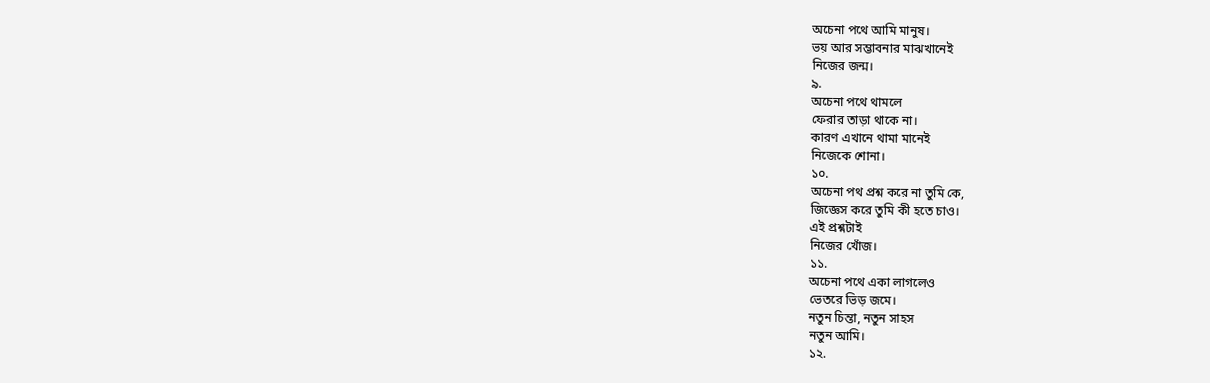অচেনা পথে আমি মানুষ।
ভয় আর সম্ভাবনার মাঝখানেই
নিজের জন্ম।
৯.
অচেনা পথে থামলে
ফেরার তাড়া থাকে না।
কারণ এখানে থামা মানেই
নিজেকে শোনা।
১০.
অচেনা পথ প্রশ্ন করে না তুমি কে,
জিজ্ঞেস করে তুমি কী হতে চাও।
এই প্রশ্নটাই
নিজের খোঁজ।
১১.
অচেনা পথে একা লাগলেও
ভেতরে ভিড় জমে।
নতুন চিন্তা, নতুন সাহস
নতুন আমি।
১২.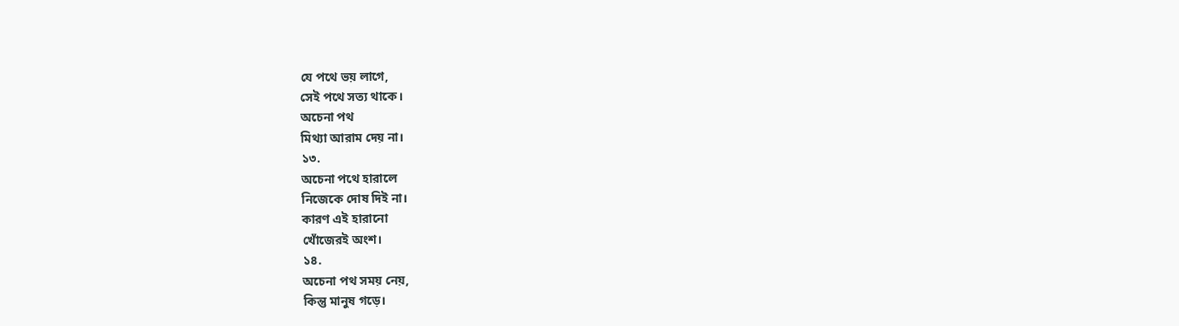যে পথে ভয় লাগে,
সেই পথে সত্য থাকে।
অচেনা পথ
মিথ্যা আরাম দেয় না।
১৩.
অচেনা পথে হারালে
নিজেকে দোষ দিই না।
কারণ এই হারানো
খোঁজেরই অংশ।
১৪.
অচেনা পথ সময় নেয়,
কিন্তু মানুষ গড়ে।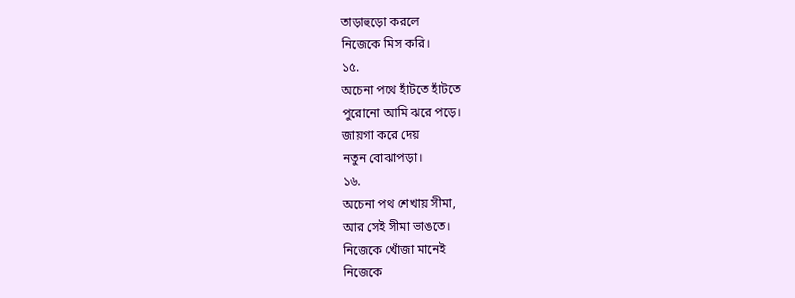তাড়াহুড়ো করলে
নিজেকে মিস করি।
১৫.
অচেনা পথে হাঁটতে হাঁটতে
পুরোনো আমি ঝরে পড়ে।
জায়গা করে দেয়
নতুন বোঝাপড়া।
১৬.
অচেনা পথ শেখায় সীমা,
আর সেই সীমা ভাঙতে।
নিজেকে খোঁজা মানেই
নিজেকে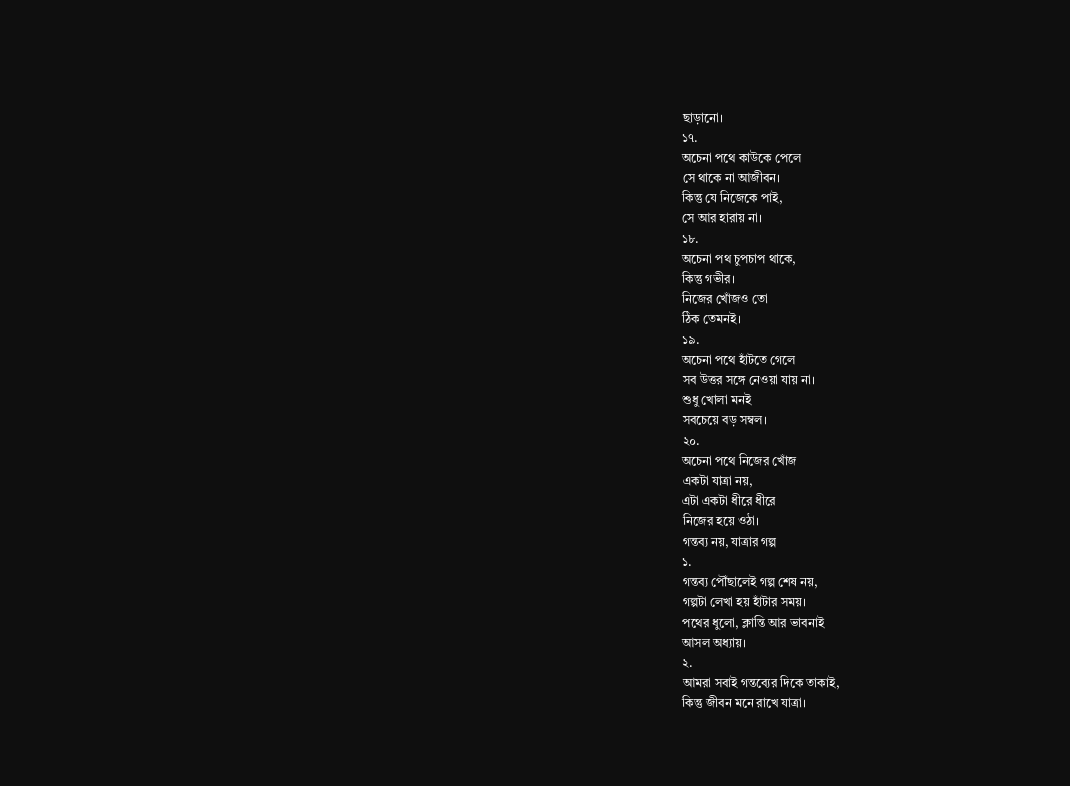ছাড়ানো।
১৭.
অচেনা পথে কাউকে পেলে
সে থাকে না আজীবন।
কিন্তু যে নিজেকে পাই,
সে আর হারায় না।
১৮.
অচেনা পথ চুপচাপ থাকে,
কিন্তু গভীর।
নিজের খোঁজও তো
ঠিক তেমনই।
১৯.
অচেনা পথে হাঁটতে গেলে
সব উত্তর সঙ্গে নেওয়া যায় না।
শুধু খোলা মনই
সবচেয়ে বড় সম্বল।
২০.
অচেনা পথে নিজের খোঁজ
একটা যাত্রা নয়,
এটা একটা ধীরে ধীরে
নিজের হয়ে ওঠা।
গন্তব্য নয়, যাত্রার গল্প
১.
গন্তব্য পৌঁছালেই গল্প শেষ নয়,
গল্পটা লেখা হয় হাঁটার সময়।
পথের ধুলো, ক্লান্তি আর ভাবনাই
আসল অধ্যায়।
২.
আমরা সবাই গন্তব্যের দিকে তাকাই,
কিন্তু জীবন মনে রাখে যাত্রা।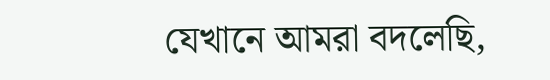যেখানে আমরা বদলেছি,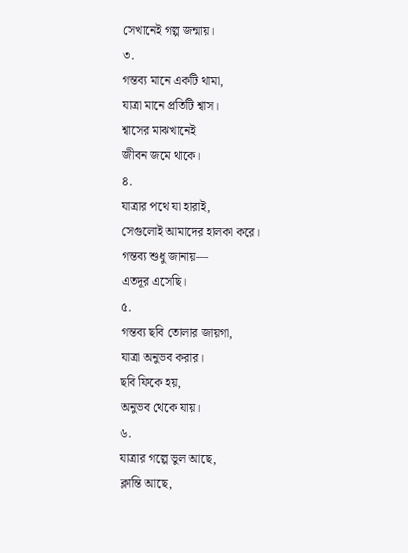সেখানেই গল্প জন্মায়।
৩.
গন্তব্য মানে একটি থামা,
যাত্রা মানে প্রতিটি শ্বাস।
শ্বাসের মাঝখানেই
জীবন জমে থাকে।
৪.
যাত্রার পথে যা হারাই,
সেগুলোই আমাদের হালকা করে।
গন্তব্য শুধু জানায়—
এতদূর এসেছি।
৫.
গন্তব্য ছবি তোলার জায়গা,
যাত্রা অনুভব করার।
ছবি ফিকে হয়,
অনুভব থেকে যায়।
৬.
যাত্রার গল্পে ভুল আছে,
ক্লান্তি আছে,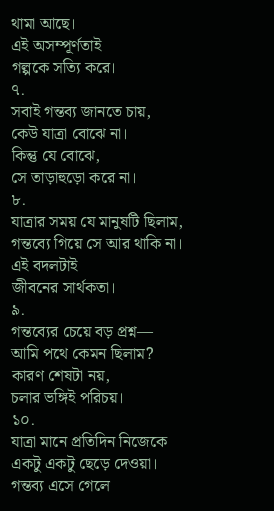থামা আছে।
এই অসম্পূর্ণতাই
গল্পকে সত্যি করে।
৭.
সবাই গন্তব্য জানতে চায়,
কেউ যাত্রা বোঝে না।
কিন্তু যে বোঝে,
সে তাড়াহুড়ো করে না।
৮.
যাত্রার সময় যে মানুষটি ছিলাম,
গন্তব্যে গিয়ে সে আর থাকি না।
এই বদলটাই
জীবনের সার্থকতা।
৯.
গন্তব্যের চেয়ে বড় প্রশ্ন—
আমি পথে কেমন ছিলাম?
কারণ শেষটা নয়,
চলার ভঙ্গিই পরিচয়।
১০.
যাত্রা মানে প্রতিদিন নিজেকে
একটু একটু ছেড়ে দেওয়া।
গন্তব্য এসে গেলে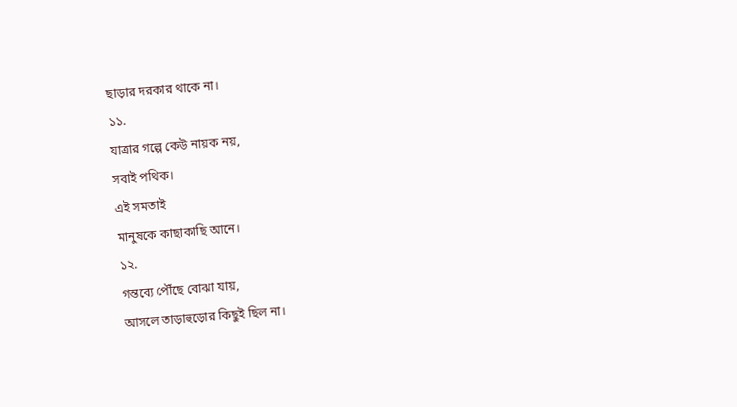ছাড়ার দরকার থাকে না।
১১.
যাত্রার গল্পে কেউ নায়ক নয়,
সবাই পথিক।
এই সমতাই
মানুষকে কাছাকাছি আনে।
১২.
গন্তব্যে পৌঁছে বোঝা যায়,
আসলে তাড়াহুড়োর কিছুই ছিল না।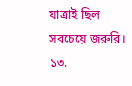যাত্রাই ছিল
সবচেয়ে জরুরি।
১৩.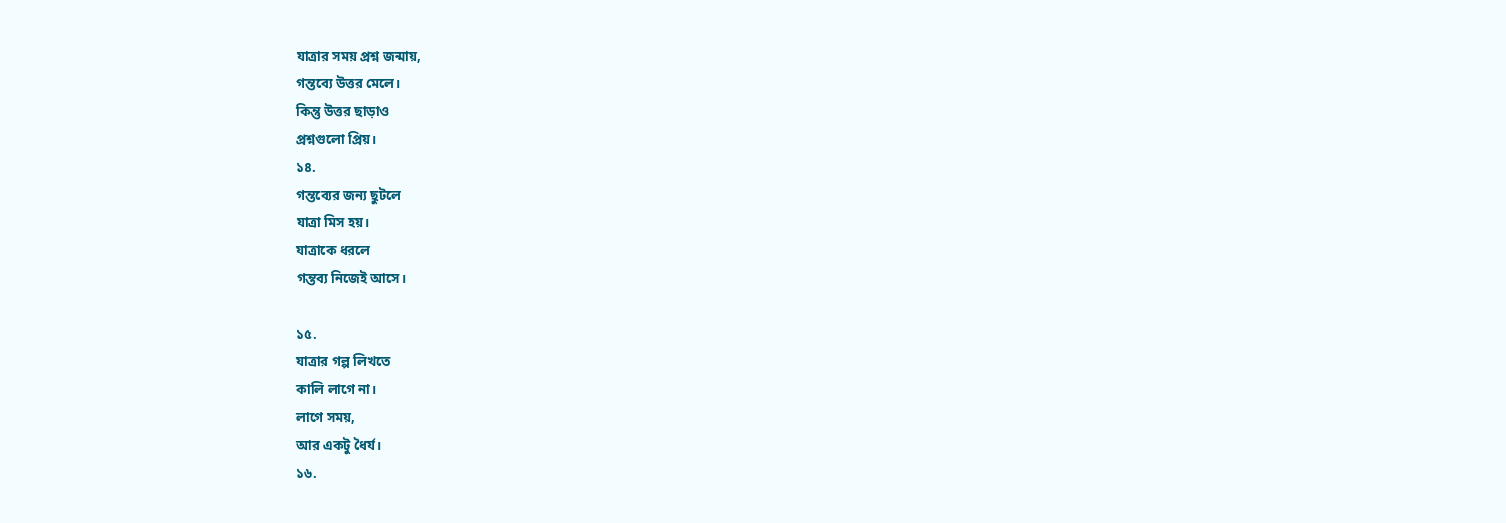যাত্রার সময় প্রশ্ন জন্মায়,
গন্তব্যে উত্তর মেলে।
কিন্তু উত্তর ছাড়াও
প্রশ্নগুলো প্রিয়।
১৪.
গন্তব্যের জন্য ছুটলে
যাত্রা মিস হয়।
যাত্রাকে ধরলে
গন্তব্য নিজেই আসে।

১৫.
যাত্রার গল্প লিখতে
কালি লাগে না।
লাগে সময়,
আর একটু ধৈর্য।
১৬.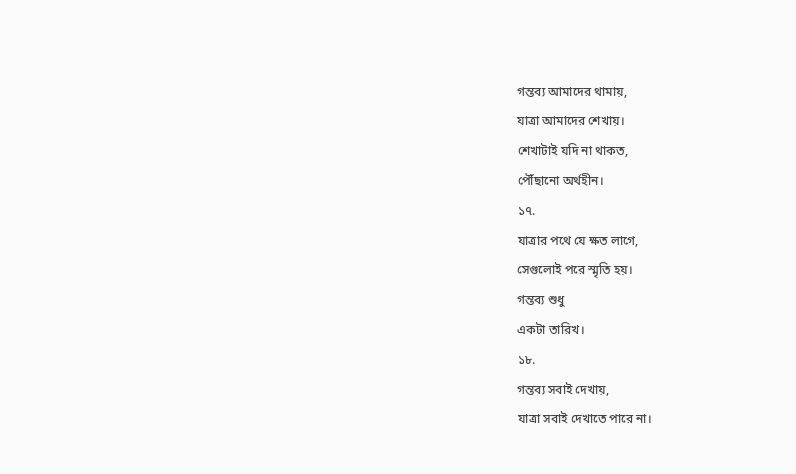গন্তব্য আমাদের থামায়,
যাত্রা আমাদের শেখায়।
শেখাটাই যদি না থাকত,
পৌঁছানো অর্থহীন।
১৭.
যাত্রার পথে যে ক্ষত লাগে,
সেগুলোই পরে স্মৃতি হয়।
গন্তব্য শুধু
একটা তারিখ।
১৮.
গন্তব্য সবাই দেখায়,
যাত্রা সবাই দেখাতে পারে না।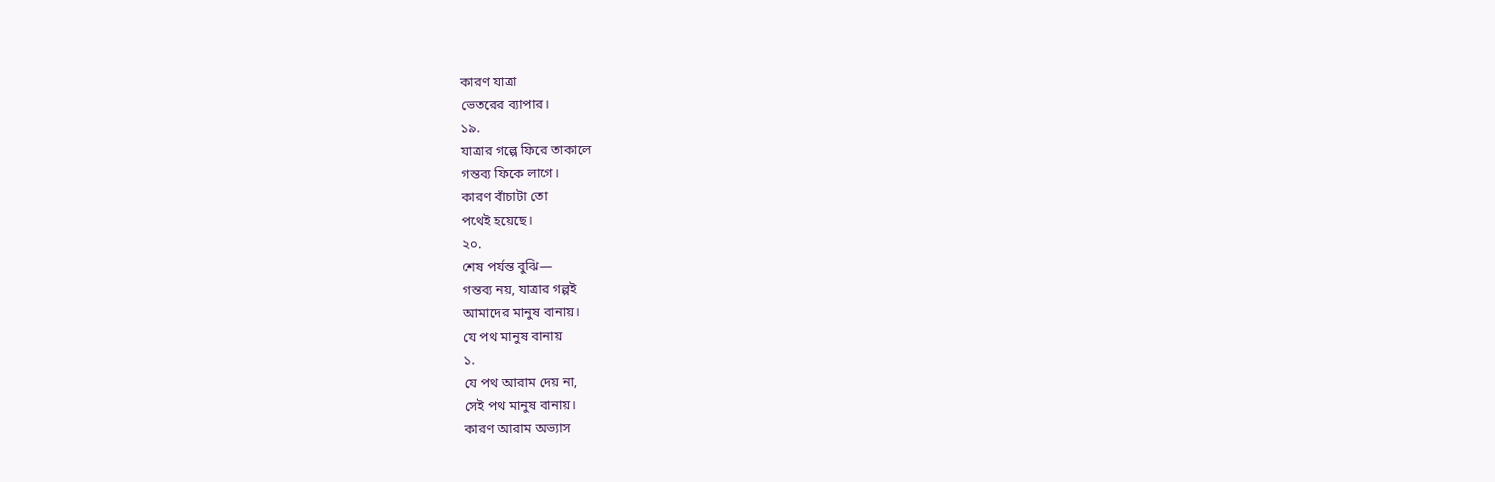কারণ যাত্রা
ভেতরের ব্যাপার।
১৯.
যাত্রার গল্পে ফিরে তাকালে
গন্তব্য ফিকে লাগে।
কারণ বাঁচাটা তো
পথেই হয়েছে।
২০.
শেষ পর্যন্ত বুঝি—
গন্তব্য নয়, যাত্রার গল্পই
আমাদের মানুষ বানায়।
যে পথ মানুষ বানায়
১.
যে পথ আরাম দেয় না,
সেই পথ মানুষ বানায়।
কারণ আরাম অভ্যাস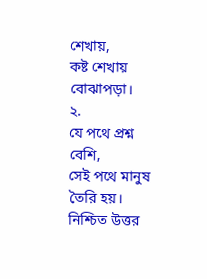শেখায়,
কষ্ট শেখায় বোঝাপড়া।
২.
যে পথে প্রশ্ন বেশি,
সেই পথে মানুষ তৈরি হয়।
নিশ্চিত উত্তর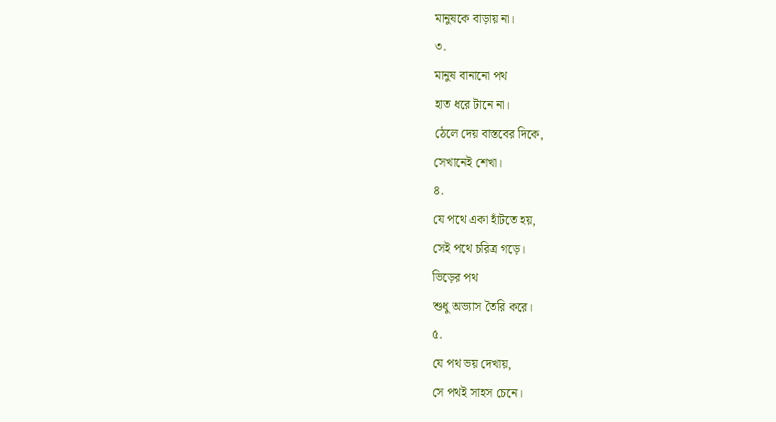মানুষকে বাড়ায় না।
৩.
মানুষ বানানো পথ
হাত ধরে টানে না।
ঠেলে দেয় বাস্তবের দিকে,
সেখানেই শেখা।
৪.
যে পথে একা হাঁটতে হয়,
সেই পথে চরিত্র গড়ে।
ভিড়ের পথ
শুধু অভ্যাস তৈরি করে।
৫.
যে পথ ভয় দেখায়,
সে পথই সাহস চেনে।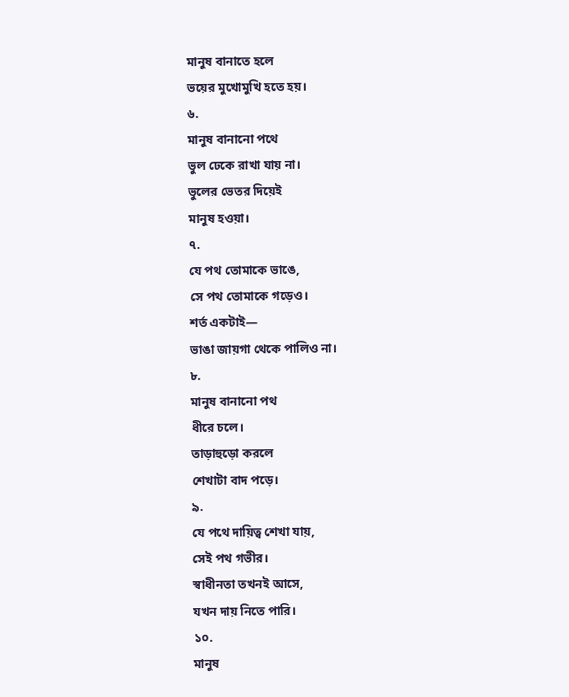মানুষ বানাতে হলে
ভয়ের মুখোমুখি হতে হয়।
৬.
মানুষ বানানো পথে
ভুল ঢেকে রাখা যায় না।
ভুলের ভেতর দিয়েই
মানুষ হওয়া।
৭.
যে পথ তোমাকে ভাঙে,
সে পথ তোমাকে গড়েও।
শর্ত একটাই—
ভাঙা জায়গা থেকে পালিও না।
৮.
মানুষ বানানো পথ
ধীরে চলে।
তাড়াহুড়ো করলে
শেখাটা বাদ পড়ে।
৯.
যে পথে দায়িত্ব শেখা যায়,
সেই পথ গভীর।
স্বাধীনতা তখনই আসে,
যখন দায় নিতে পারি।
১০.
মানুষ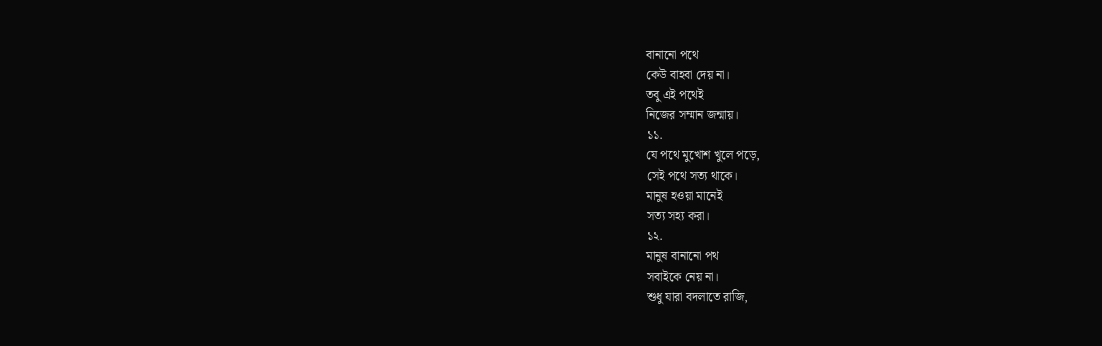বানানো পথে
কেউ বাহবা দেয় না।
তবু এই পথেই
নিজের সম্মান জন্মায়।
১১.
যে পথে মুখোশ খুলে পড়ে,
সেই পথে সত্য থাকে।
মানুষ হওয়া মানেই
সত্য সহ্য করা।
১২.
মানুষ বানানো পথ
সবাইকে নেয় না।
শুধু যারা বদলাতে রাজি,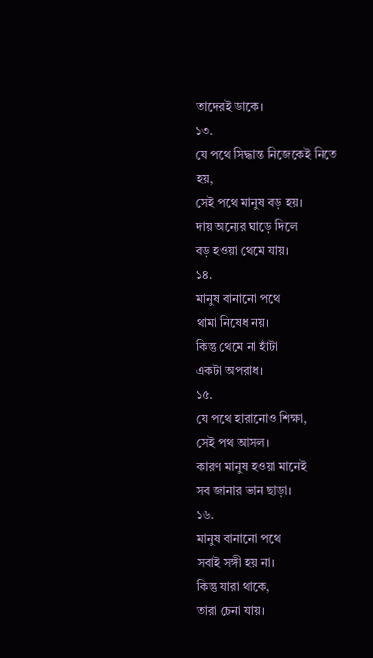তাদেরই ডাকে।
১৩.
যে পথে সিদ্ধান্ত নিজেকেই নিতে হয়,
সেই পথে মানুষ বড় হয়।
দায় অন্যের ঘাড়ে দিলে
বড় হওয়া থেমে যায়।
১৪.
মানুষ বানানো পথে
থামা নিষেধ নয়।
কিন্তু থেমে না হাঁটা
একটা অপরাধ।
১৫.
যে পথে হারানোও শিক্ষা,
সেই পথ আসল।
কারণ মানুষ হওয়া মানেই
সব জানার ভান ছাড়া।
১৬.
মানুষ বানানো পথে
সবাই সঙ্গী হয় না।
কিন্তু যারা থাকে,
তারা চেনা যায়।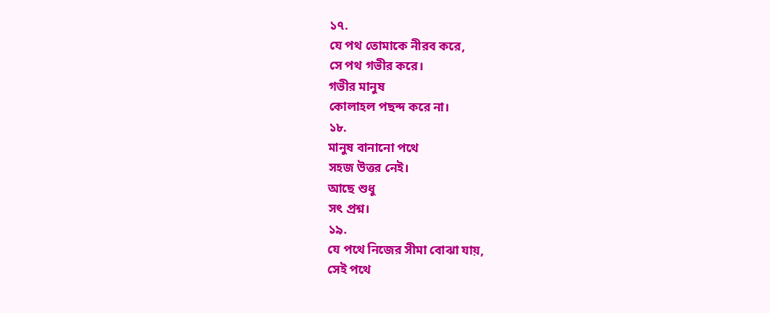১৭.
যে পথ তোমাকে নীরব করে,
সে পথ গভীর করে।
গভীর মানুষ
কোলাহল পছন্দ করে না।
১৮.
মানুষ বানানো পথে
সহজ উত্তর নেই।
আছে শুধু
সৎ প্রশ্ন।
১৯.
যে পথে নিজের সীমা বোঝা যায়,
সেই পথে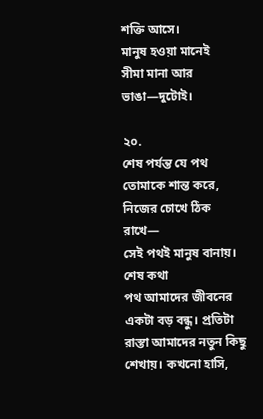শক্তি আসে।
মানুষ হওয়া মানেই
সীমা মানা আর ভাঙা—দুটোই।

২০.
শেষ পর্যন্ত যে পথ
তোমাকে শান্ত করে,
নিজের চোখে ঠিক রাখে—
সেই পথই মানুষ বানায়।
শেষ কথা
পথ আমাদের জীবনের একটা বড় বন্ধু। প্রতিটা রাস্তা আমাদের নতুন কিছু শেখায়। কখনো হাসি,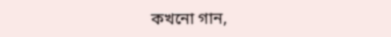কখনো গান,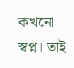কখনো স্বপ্ন। তাই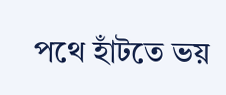পথে হাঁটতে ভয়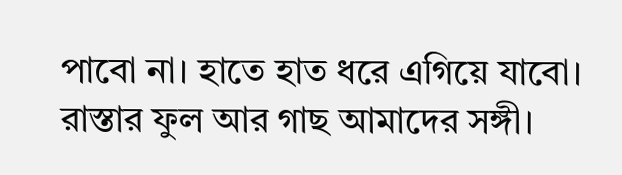পাবো না। হাতে হাত ধরে এগিয়ে যাবো। রাস্তার ফুল আর গাছ আমাদের সঙ্গী।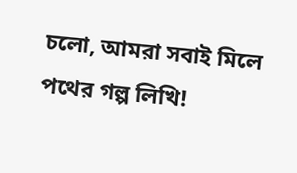চলো, আমরা সবাই মিলে পথের গল্প লিখি!